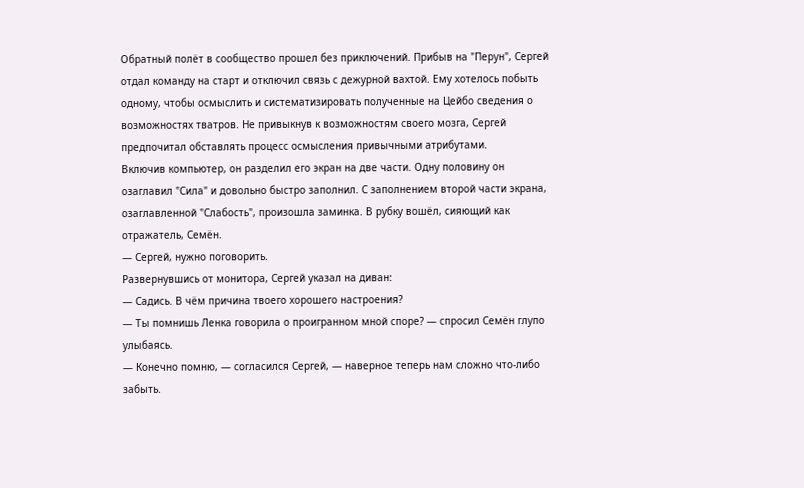Обратный полёт в сообщество прошел без приключений. Прибыв на "Перун", Сергей отдал команду на старт и отключил связь с дежурной вахтой. Ему хотелось побыть одному, чтобы осмыслить и систематизировать полученные на Цейбо сведения о возможностях тватров. Не привыкнув к возможностям своего мозга, Сергей предпочитал обставлять процесс осмысления привычными атрибутами.
Включив компьютер, он разделил его экран на две части. Одну половину он озаглавил "Сила" и довольно быстро заполнил. С заполнением второй части экрана, озаглавленной "Слабость", произошла заминка. В рубку вошёл, сияющий как отражатель, Семён.
— Сергей, нужно поговорить.
Развернувшись от монитора, Сергей указал на диван:
— Садись. В чём причина твоего хорошего настроения?
— Ты помнишь Ленка говорила о проигранном мной споре? — спросил Семён глупо улыбаясь.
— Конечно помню, — согласился Сергей, — наверное теперь нам сложно что-либо забыть.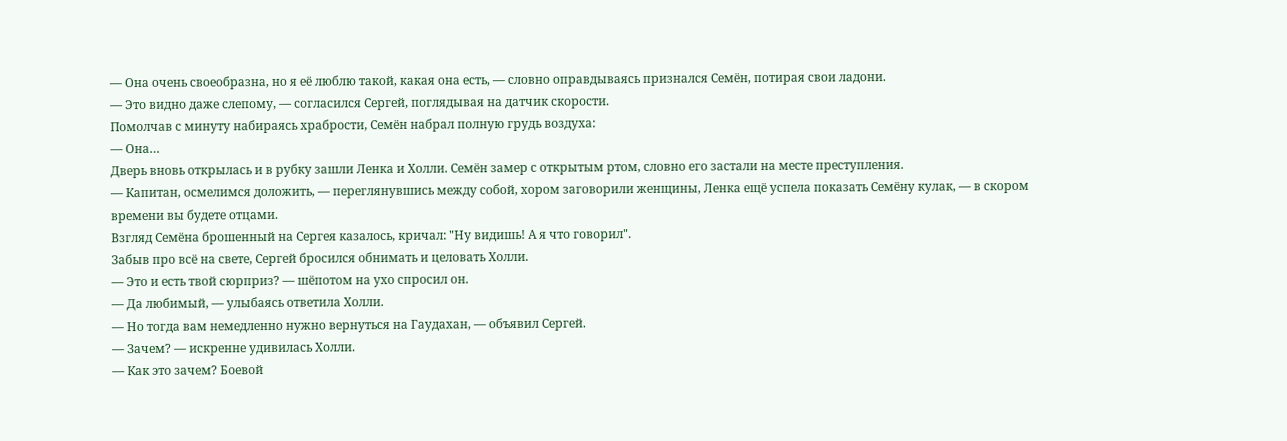— Она очень своеобразна, но я её люблю такой, какая она есть, — словно оправдываясь признался Семён, потирая свои ладони.
— Это видно даже слепому, — согласился Сергей, поглядывая на датчик скорости.
Помолчав с минуту набираясь храбрости, Семён набрал полную грудь воздуха:
— Она…
Дверь вновь открылась и в рубку зашли Ленка и Холли. Семён замер с открытым ртом, словно его застали на месте преступления.
— Капитан, осмелимся доложить, — переглянувшись между собой, хором заговорили женщины, Ленка ещё успела показать Семёну кулак, — в скором времени вы будете отцами.
Взгляд Семёна брошенный на Сергея казалось, кричал: "Ну видишь! А я что говорил".
Забыв про всё на свете, Сергей бросился обнимать и целовать Холли.
— Это и есть твой сюрприз? — шёпотом на ухо спросил он.
— Да любимый, — улыбаясь ответила Холли.
— Но тогда вам немедленно нужно вернуться на Гаудахан, — объявил Сергей.
— Зачем? — искренне удивилась Холли.
— Как это зачем? Боевой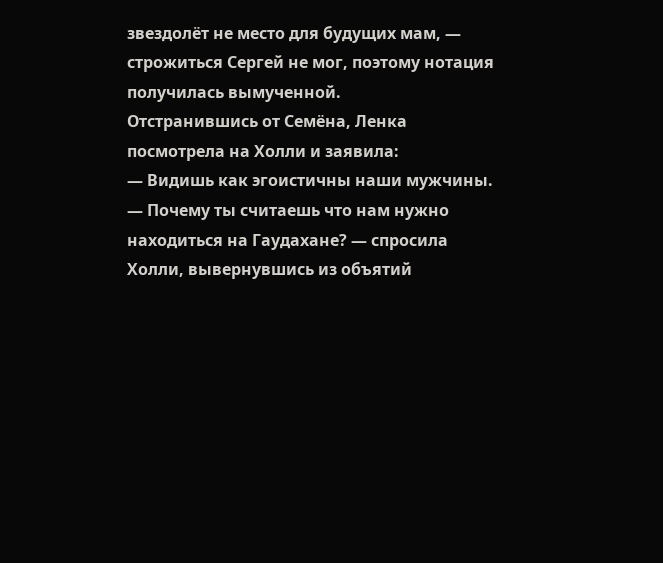звездолёт не место для будущих мам, — строжиться Сергей не мог, поэтому нотация получилась вымученной.
Отстранившись от Семёна, Ленка посмотрела на Холли и заявила:
— Видишь как эгоистичны наши мужчины.
— Почему ты считаешь что нам нужно находиться на Гаудахане? — спросила Холли, вывернувшись из объятий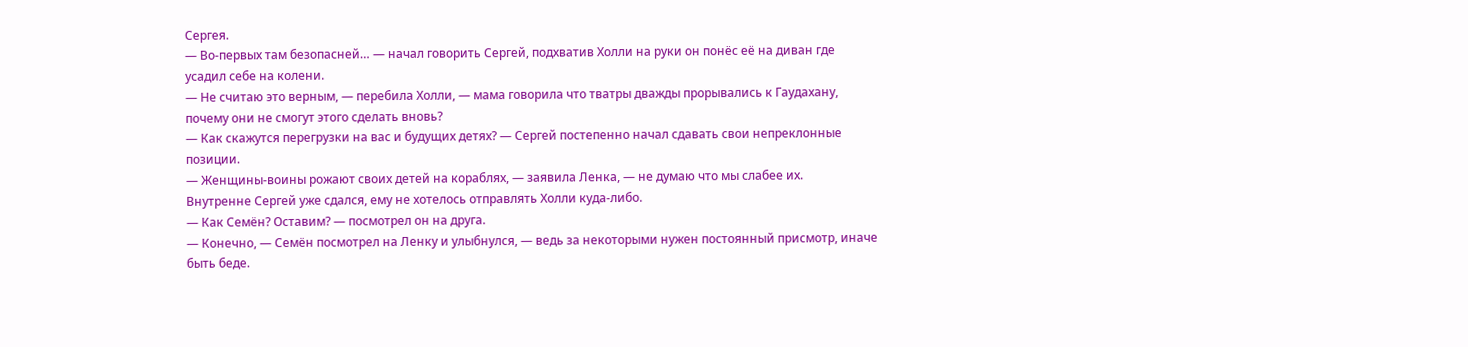Сергея.
— Во-первых там безопасней… — начал говорить Сергей, подхватив Холли на руки он понёс её на диван где усадил себе на колени.
— Не считаю это верным, — перебила Холли, — мама говорила что тватры дважды прорывались к Гаудахану, почему они не смогут этого сделать вновь?
— Как скажутся перегрузки на вас и будущих детях? — Сергей постепенно начал сдавать свои непреклонные позиции.
— Женщины-воины рожают своих детей на кораблях, — заявила Ленка, — не думаю что мы слабее их.
Внутренне Сергей уже сдался, ему не хотелось отправлять Холли куда-либо.
— Как Семён? Оставим? — посмотрел он на друга.
— Конечно, — Семён посмотрел на Ленку и улыбнулся, — ведь за некоторыми нужен постоянный присмотр, иначе быть беде.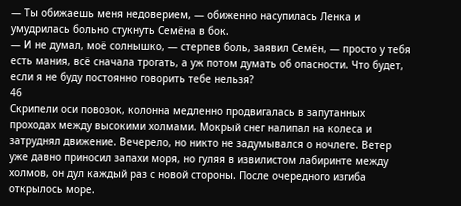— Ты обижаешь меня недоверием, — обиженно насупилась Ленка и умудрилась больно стукнуть Семёна в бок.
— И не думал, моё солнышко, — стерпев боль, заявил Семён, — просто у тебя есть мания, всё сначала трогать, а уж потом думать об опасности. Что будет, если я не буду постоянно говорить тебе нельзя?
46
Скрипели оси повозок, колонна медленно продвигалась в запутанных проходах между высокими холмами. Мокрый снег налипал на колеса и затруднял движение. Вечерело, но никто не задумывался о ночлеге. Ветер уже давно приносил запахи моря, но гуляя в извилистом лабиринте между холмов, он дул каждый раз с новой стороны. После очередного изгиба открылось море.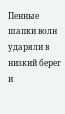Пенные шапки волн ударяли в низкий берег и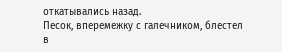откатывались назад.
Песок, вперемежку с галечником, блестел в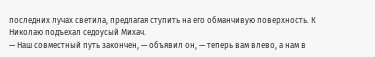последних лучах светила, предлагая ступить на его обманчивую поверхность. К Николаю подъехал седоусый Михач.
— Наш совместный путь закончен, — объявил он, — теперь вам влево, а нам в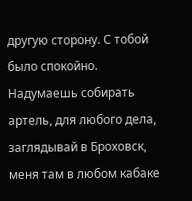другую сторону. С тобой было спокойно. Надумаешь собирать артель, для любого дела, заглядывай в Броховск, меня там в любом кабаке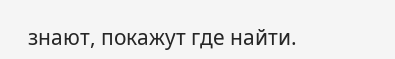знают, покажут где найти.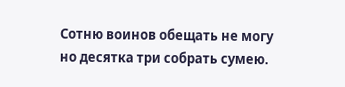Сотню воинов обещать не могу но десятка три собрать сумею.